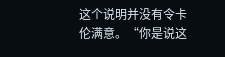这个说明并没有令卡伦满意。“你是说这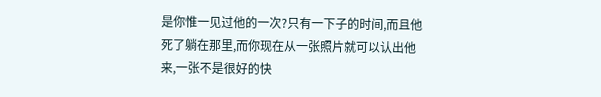是你惟一见过他的一次?只有一下子的时间,而且他死了躺在那里,而你现在从一张照片就可以认出他来,一张不是很好的快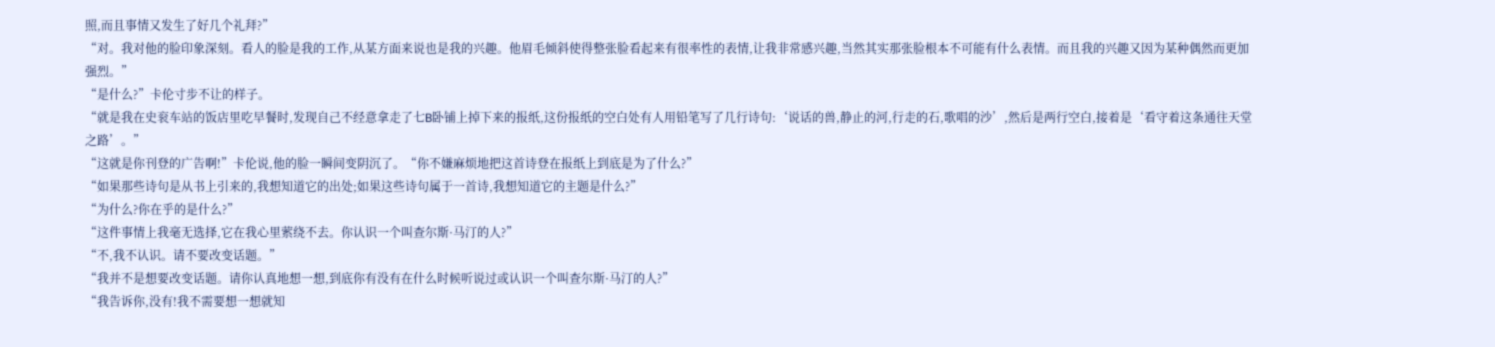照,而且事情又发生了好几个礼拜?”
“对。我对他的脸印象深刻。看人的脸是我的工作,从某方面来说也是我的兴趣。他眉毛倾斜使得整张脸看起来有很率性的表情,让我非常感兴趣,当然其实那张脸根本不可能有什么表情。而且我的兴趣又因为某种偶然而更加强烈。”
“是什么?”卡伦寸步不让的样子。
“就是我在史衮车站的饭店里吃早餐时,发现自己不经意拿走了七B卧铺上掉下来的报纸,这份报纸的空白处有人用铅笔写了几行诗句:‘说话的兽,静止的河,行走的石,歌唱的沙’,然后是两行空白,接着是‘看守着这条通往天堂之路’。”
“这就是你刊登的广告啊!”卡伦说,他的脸一瞬间变阴沉了。“你不嫌麻烦地把这首诗登在报纸上到底是为了什么?”
“如果那些诗句是从书上引来的,我想知道它的出处;如果这些诗句属于一首诗,我想知道它的主题是什么?”
“为什么?你在乎的是什么?”
“这件事情上我毫无选择,它在我心里萦绕不去。你认识一个叫查尔斯·马汀的人?”
“不,我不认识。请不要改变话题。”
“我并不是想要改变话题。请你认真地想一想,到底你有没有在什么时候听说过或认识一个叫查尔斯·马汀的人?”
“我告诉你,没有!我不需要想一想就知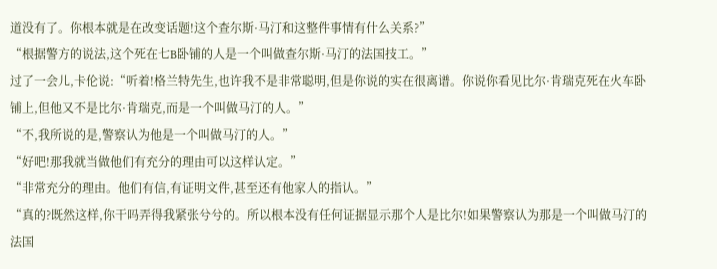道没有了。你根本就是在改变话题!这个查尔斯·马汀和这整件事情有什么关系?”
“根据警方的说法,这个死在七B卧铺的人是一个叫做查尔斯·马汀的法国技工。”
过了一会儿,卡伦说:“听着!格兰特先生,也许我不是非常聪明,但是你说的实在很离谱。你说你看见比尔·肯瑞克死在火车卧铺上,但他又不是比尔·肯瑞克,而是一个叫做马汀的人。”
“不,我所说的是,警察认为他是一个叫做马汀的人。”
“好吧!那我就当做他们有充分的理由可以这样认定。”
“非常充分的理由。他们有信,有证明文件,甚至还有他家人的指认。”
“真的?既然这样,你干吗弄得我紧张兮兮的。所以根本没有任何证据显示那个人是比尔!如果警察认为那是一个叫做马汀的法国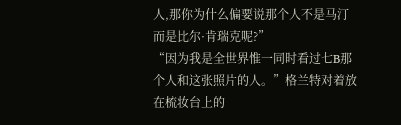人,那你为什么偏要说那个人不是马汀而是比尔·肯瑞克呢?”
“因为我是全世界惟一同时看过七B那个人和这张照片的人。”格兰特对着放在梳妆台上的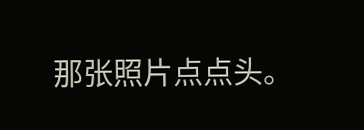那张照片点点头。